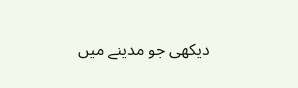دیکھی جو مدینے میں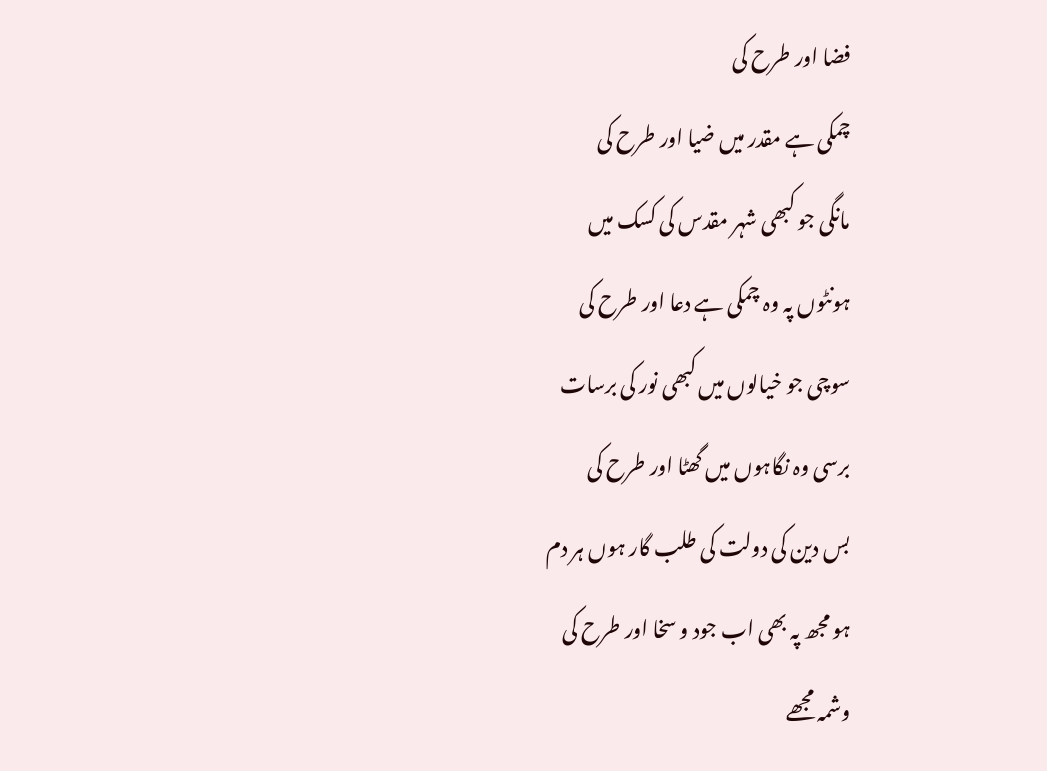فضا اور طرح کی
چمکی ہے مقدر میں ضیا اور طرح کی
مانگی جو کبھی شہر مقدس کی کسک میں
ہونٹوں پہ وہ چمکی ہے دعا اور طرح کی
سوچی جو خیالوں میں کبھی نور کی برسات
برسی وہ نگاہوں میں گھٹا اور طرح کی
بس دین کی دولت کی طلب گار ہوں ہر دم
ہو مجھ پہ بھی اب جود و سخا اور طرح کی
وشمہ مجھے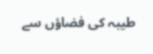طیبہ کی فضاؤں سے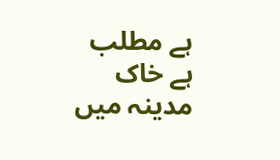ہے مطلب
ہے خاک مدینہ میں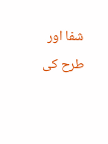شفا اور طرح کی